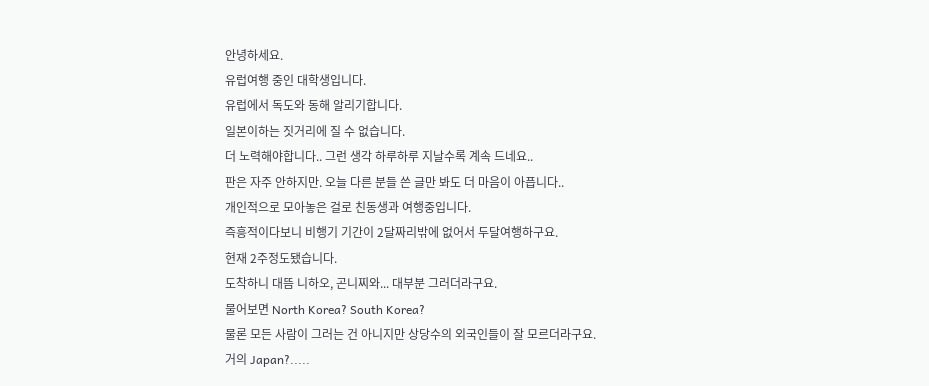안녕하세요.
유럽여행 중인 대학생입니다.
유럽에서 독도와 동해 알리기합니다.
일본이하는 짓거리에 질 수 없습니다.
더 노력해야합니다.. 그런 생각 하루하루 지날수록 계속 드네요..
판은 자주 안하지만. 오늘 다른 분들 쓴 글만 봐도 더 마음이 아픕니다..
개인적으로 모아놓은 걸로 친동생과 여행중입니다.
즉흥적이다보니 비행기 기간이 2달짜리밖에 없어서 두달여행하구요.
현재 2주정도됐습니다.
도착하니 대뜸 니하오, 곤니찌와... 대부분 그러더라구요.
물어보면 North Korea? South Korea?
물론 모든 사람이 그러는 건 아니지만 상당수의 외국인들이 잘 모르더라구요.
거의 Japan?.....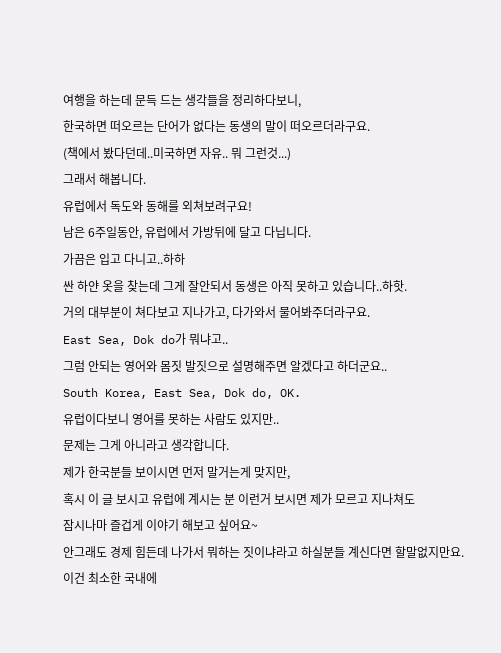여행을 하는데 문득 드는 생각들을 정리하다보니,
한국하면 떠오르는 단어가 없다는 동생의 말이 떠오르더라구요.
(책에서 봤다던데..미국하면 자유.. 뭐 그런것...)
그래서 해봅니다.
유럽에서 독도와 동해를 외쳐보려구요!
남은 6주일동안, 유럽에서 가방뒤에 달고 다닙니다.
가끔은 입고 다니고..하하
싼 하얀 옷을 찾는데 그게 잘안되서 동생은 아직 못하고 있습니다..하핫.
거의 대부분이 쳐다보고 지나가고, 다가와서 물어봐주더라구요.
East Sea, Dok do가 뭐냐고..
그럼 안되는 영어와 몸짓 발짓으로 설명해주면 알겠다고 하더군요..
South Korea, East Sea, Dok do, OK.
유럽이다보니 영어를 못하는 사람도 있지만..
문제는 그게 아니라고 생각합니다.
제가 한국분들 보이시면 먼저 말거는게 맞지만,
혹시 이 글 보시고 유럽에 계시는 분 이런거 보시면 제가 모르고 지나쳐도
잠시나마 즐겁게 이야기 해보고 싶어요~
안그래도 경제 힘든데 나가서 뭐하는 짓이냐라고 하실분들 계신다면 할말없지만요.
이건 최소한 국내에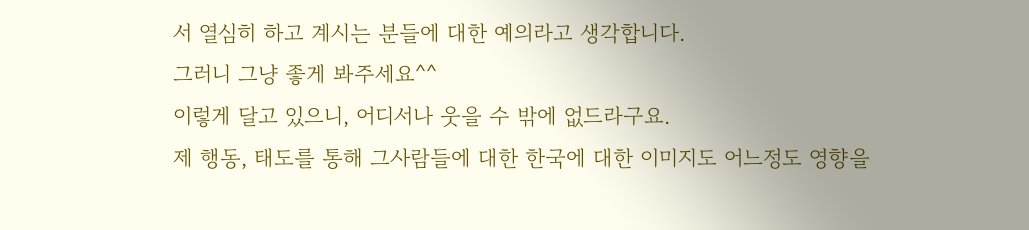서 열심히 하고 계시는 분들에 대한 예의라고 생각합니다.
그러니 그냥 좋게 봐주세요^^
이렇게 달고 있으니, 어디서나 웃을 수 밖에 없드라구요.
제 행동, 태도를 통해 그사람들에 대한 한국에 대한 이미지도 어느정도 영향을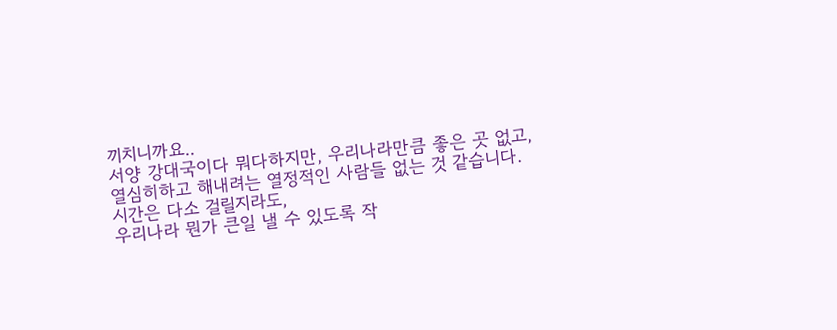끼치니까요..
서양 강대국이다 뭐다하지만, 우리나라만큼 좋은 곳 없고,
열심히하고 해내려는 열정적인 사람들 없는 것 같습니다.
시간은 다소 걸릴지라도,
우리나라 뭔가 큰일 낼 수 있도록 작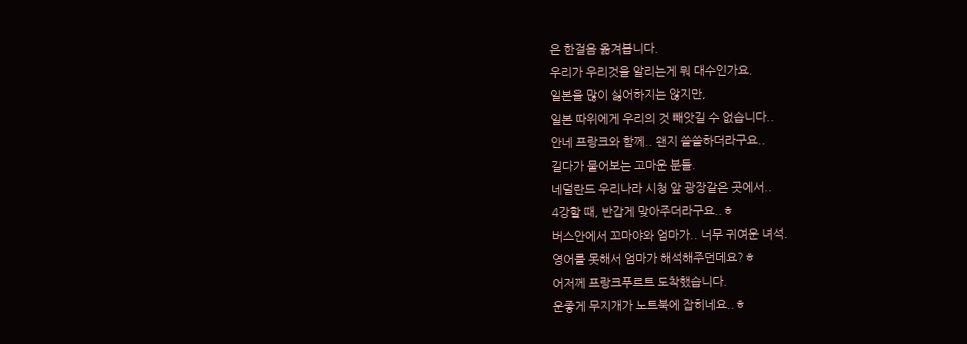은 한걸음 옮겨봅니다.
우리가 우리것을 알리는게 뭐 대수인가요.
일본을 많이 싫어하지는 않지만,
일본 따위에게 우리의 것 빼앗길 수 없습니다..
안네 프랑크와 함께.. 왠지 쓸쓸하더라구요..
길다가 물어보는 고마운 분들.
네덜란드 우리나라 시청 앞 광장같은 곳에서..
4강할 때, 반갑게 맞아주더라구요..ㅎ
버스안에서 꼬마야와 엄마가.. 너무 귀여운 녀석.
영어를 못해서 엄마가 해석해주던데요?ㅎ
어저께 프랑크푸르트 도착했습니다.
운좋게 무지개가 노트북에 잡히네요..ㅎ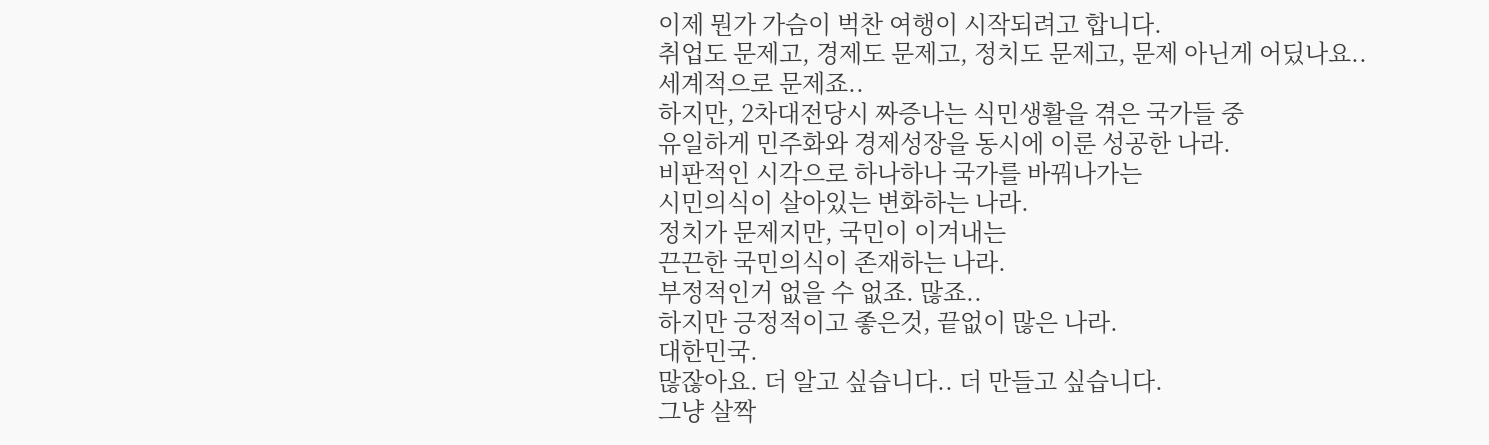이제 뭔가 가슴이 벅찬 여행이 시작되려고 합니다.
취업도 문제고, 경제도 문제고, 정치도 문제고, 문제 아닌게 어딨나요..
세계적으로 문제죠..
하지만, 2차대전당시 짜증나는 식민생활을 겪은 국가들 중
유일하게 민주화와 경제성장을 동시에 이룬 성공한 나라.
비판적인 시각으로 하나하나 국가를 바꿔나가는
시민의식이 살아있는 변화하는 나라.
정치가 문제지만, 국민이 이겨내는
끈끈한 국민의식이 존재하는 나라.
부정적인거 없을 수 없죠. 많죠..
하지만 긍정적이고 좋은것, 끝없이 많은 나라.
대한민국.
많잖아요. 더 알고 싶습니다.. 더 만들고 싶습니다.
그냥 살짝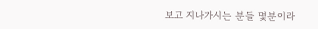보고 지나가시는 분들 몇분이라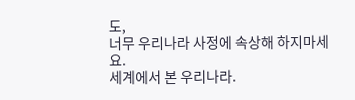도,
너무 우리나라 사정에 속상해 하지마세요.
세계에서 본 우리나라.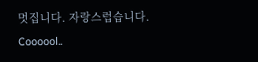멋집니다. 자랑스럽습니다.
Coooool..